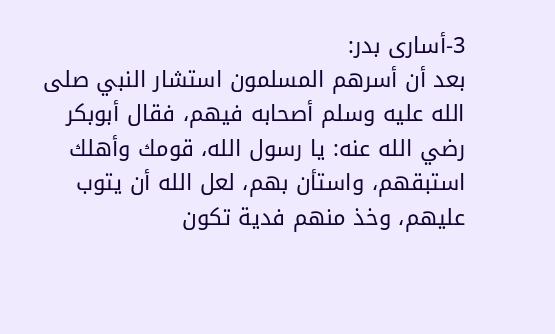3-أسارى بدر:
بعد أن أسرهم المسلمون استشار النبي صلى الله عليه وسلم أصحابه فيهم، فقال أبوبكر رضي الله عنه: يا رسول الله، قومك وأهلك استبقهم، واستأن بهم، لعل الله أن يتوب عليهم، وخذ منهم فدية تكون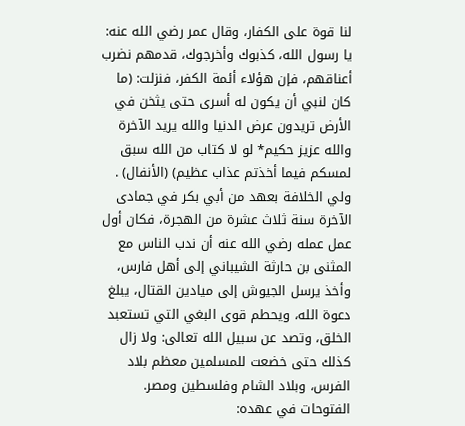لنا قوة على الكفار، وقال عمر رضي الله عنه: يا رسول الله، كذبوك وأخرجوك، قدمهم نضرب أعناقهم، فإن هؤلاء أئمة الكفر، فنزلت: (ما كان لنبي أن يكون له أسرى حتى يثخن في الأرض تريدون عرض الدنيا والله يريد الآخرة والله عزيز حكيم* لو لا كتاب من الله سبق لمسكم فيما أخذتم عذاب عظيم) (الأنفال) .
ولي الخلافة بعهد من أبي بكر في جمادى الآخرة سنة ثلاث عشرة من الهجرة، فكان أول عمل عمله رضي الله عنه أن ندب الناس مع المثنى بن حارثة الشيباني إلى أهل فارس، وأخذ يرسل الجيوش إلى ميادين القتال، يبلغ دعوة الله، ويحطم قوى البغي التي تستعبد الخلق، وتصد عن سبيل الله تعالى: ولا زال كذلك حتى خضعت للمسلمين معظم بلاد الفرس، وبلاد الشام وفلسطين ومصر.
الفتوحات في عهده: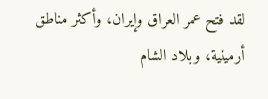لقد فتح عمر العراق وإيران، وأكثر مناطق أرمينية، وبلاد الشام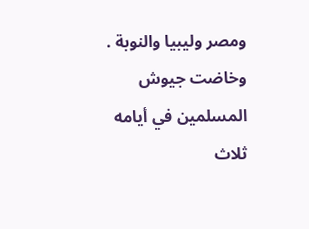ومصر وليبيا والنوبة . وخاضت جيوش المسلمين في أيامه ثلاث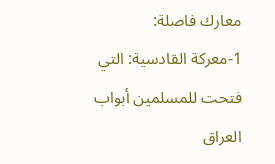معارك فاصلة:
1-معركة القادسية: التي فتحت للمسلمين أبواب العراق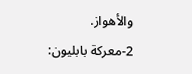والأهواز.
2-معركة بابليون: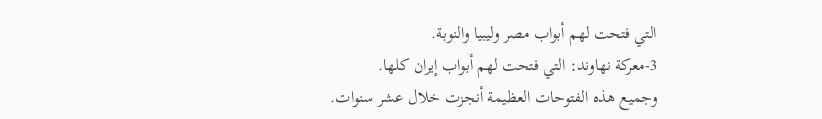التي فتحت لهم أبواب مصر وليبيا والنوبة.
3-معركة نهاوند: التي فتحت لهم أبواب إيران كلها.
وجميع هذه الفتوحات العظيمة أنجزت خلال عشر سنوات.